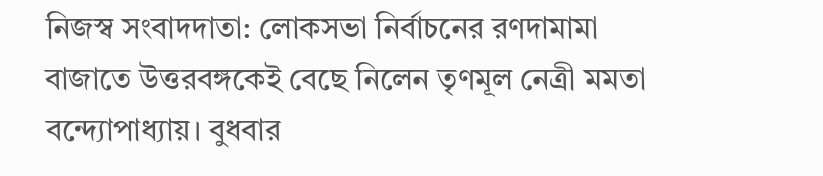নিজস্ব সংবাদদাতা: লোকসভা নির্বাচনের রণদামামা বাজাতে উত্তরবঙ্গকেই বেছে নিলেন তৃণমূল নেত্রী মমতা বন্দ্যোপাধ্যায়। বুধবার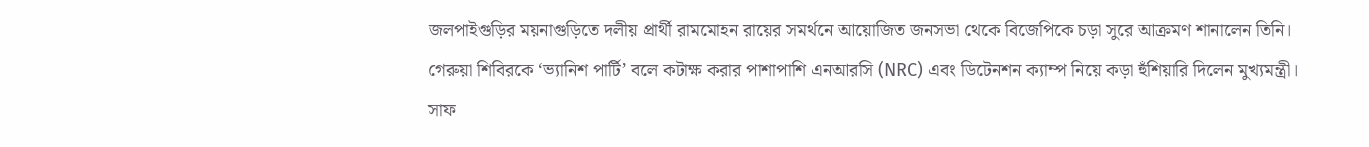জলপাইগুড়ির ময়নাগুড়িতে দলীয় প্রার্থী রামমোহন রায়ের সমর্থনে আয়োজিত জনসভা থেকে বিজেপিকে চড়া সুরে আক্রমণ শানালেন তিনি। গেরুয়া শিবিরকে ‘ভ্যানিশ পার্টি’ বলে কটাক্ষ করার পাশাপাশি এনআরসি (NRC) এবং ডিটেনশন ক্যাম্প নিয়ে কড়া হুঁশিয়ারি দিলেন মুখ্যমন্ত্রী। সাফ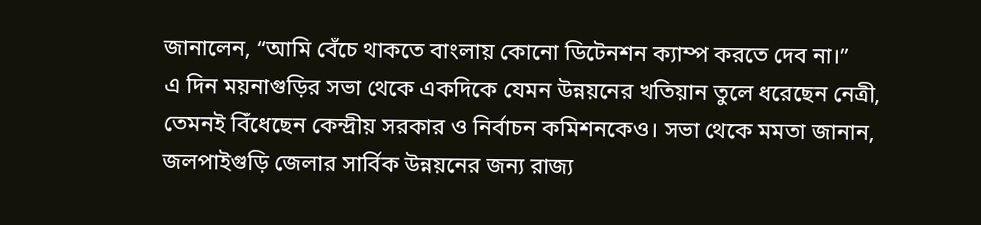জানালেন, “আমি বেঁচে থাকতে বাংলায় কোনো ডিটেনশন ক্যাম্প করতে দেব না।”
এ দিন ময়নাগুড়ির সভা থেকে একদিকে যেমন উন্নয়নের খতিয়ান তুলে ধরেছেন নেত্রী, তেমনই বিঁধেছেন কেন্দ্রীয় সরকার ও নির্বাচন কমিশনকেও। সভা থেকে মমতা জানান, জলপাইগুড়ি জেলার সার্বিক উন্নয়নের জন্য রাজ্য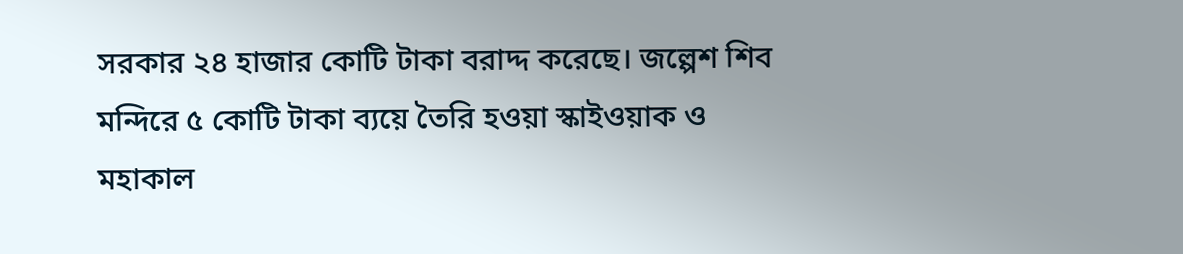সরকার ২৪ হাজার কোটি টাকা বরাদ্দ করেছে। জল্পেশ শিব মন্দিরে ৫ কোটি টাকা ব্যয়ে তৈরি হওয়া স্কাইওয়াক ও মহাকাল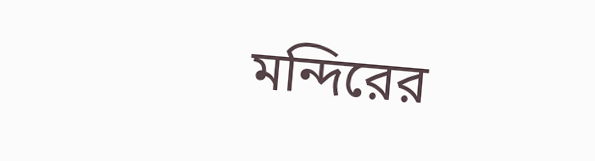মন্দিরের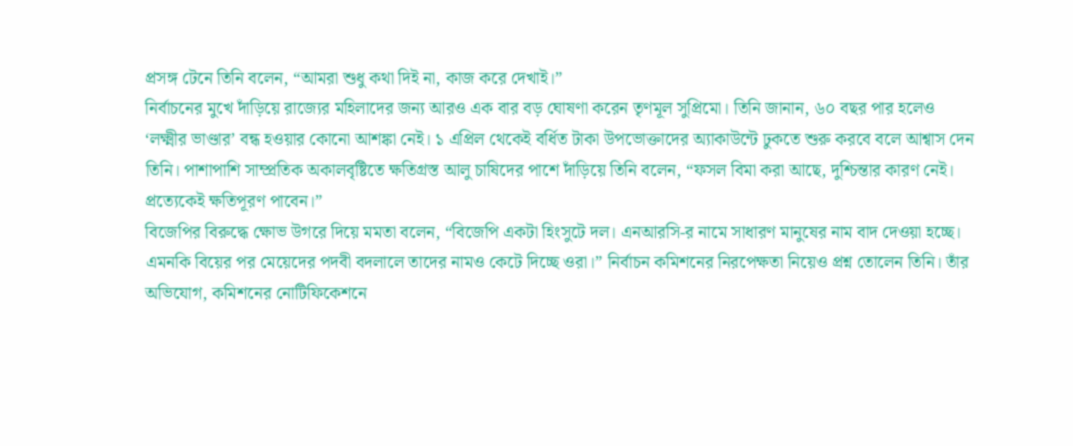প্রসঙ্গ টেনে তিনি বলেন, “আমরা শুধু কথা দিই না, কাজ করে দেখাই।”
নির্বাচনের মুখে দাঁড়িয়ে রাজ্যের মহিলাদের জন্য আরও এক বার বড় ঘোষণা করেন তৃণমূল সুপ্রিমো। তিনি জানান, ৬০ বছর পার হলেও ‘লক্ষ্মীর ভাণ্ডার’ বন্ধ হওয়ার কোনো আশঙ্কা নেই। ১ এপ্রিল থেকেই বর্ধিত টাকা উপভোক্তাদের অ্যাকাউন্টে ঢুকতে শুরু করবে বলে আশ্বাস দেন তিনি। পাশাপাশি সাম্প্রতিক অকালবৃষ্টিতে ক্ষতিগ্রস্ত আলু চাষিদের পাশে দাঁড়িয়ে তিনি বলেন, “ফসল বিমা করা আছে, দুশ্চিন্তার কারণ নেই। প্রত্যেকেই ক্ষতিপূরণ পাবেন।”
বিজেপির বিরুদ্ধে ক্ষোভ উগরে দিয়ে মমতা বলেন, “বিজেপি একটা হিংসুটে দল। এনআরসি-র নামে সাধারণ মানুষের নাম বাদ দেওয়া হচ্ছে। এমনকি বিয়ের পর মেয়েদের পদবী বদলালে তাদের নামও কেটে দিচ্ছে ওরা।” নির্বাচন কমিশনের নিরপেক্ষতা নিয়েও প্রশ্ন তোলেন তিনি। তাঁর অভিযোগ, কমিশনের নোটিফিকেশনে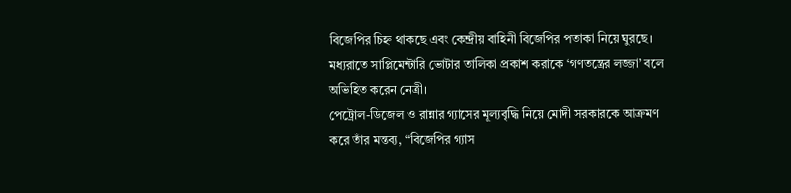বিজেপির চিহ্ন থাকছে এবং কেন্দ্রীয় বাহিনী বিজেপির পতাকা নিয়ে ঘুরছে। মধ্যরাতে সাপ্লিমেন্টারি ভোটার তালিকা প্রকাশ করাকে ‘গণতন্ত্রের লজ্জা’ বলে অভিহিত করেন নেত্রী।
পেট্রোল-ডিজেল ও রান্নার গ্যাসের মূল্যবৃদ্ধি নিয়ে মোদী সরকারকে আক্রমণ করে তাঁর মন্তব্য, “বিজেপির গ্যাস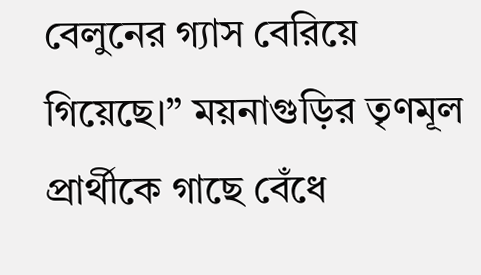বেলুনের গ্যাস বেরিয়ে গিয়েছে।” ময়নাগুড়ির তৃণমূল প্রার্থীকে গাছে বেঁধে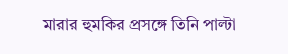মারার হুমকির প্রসঙ্গে তিনি পাল্টা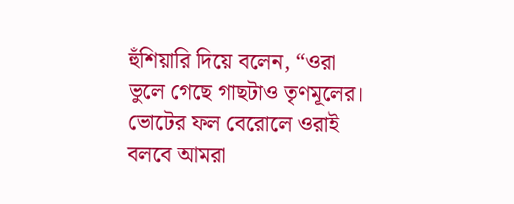হুঁশিয়ারি দিয়ে বলেন, “ওরা ভুলে গেছে গাছটাও তৃণমূলের। ভোটের ফল বেরোলে ওরাই বলবে আমরা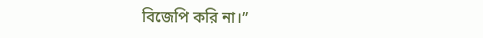বিজেপি করি না।”